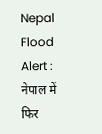Nepal Flood Alert : नेपाल में फिर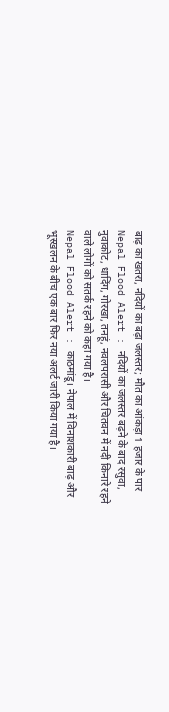बाढ़ का खतरा, नदियों का बढ़ा जलस्तर; मौत का आंकड़ा 1 हजार के पार
Nepal Flood Alert : नदियों का जलस्तर बढ़ने के बाद रसुवा, नुवाकोट, धादिंग, गोरखा, तनहूं, नवलपरासी और चितवन में नदी किनारे रहने वाले लोगों को सतर्क रहने को कहा गया है।
Nepal Flood Alert : काठमांडू। नेपाल में विनाशकारी बाढ़ और भूस्खलन के बीच एक बार फिर नया अलर्ट जारी किया गया है।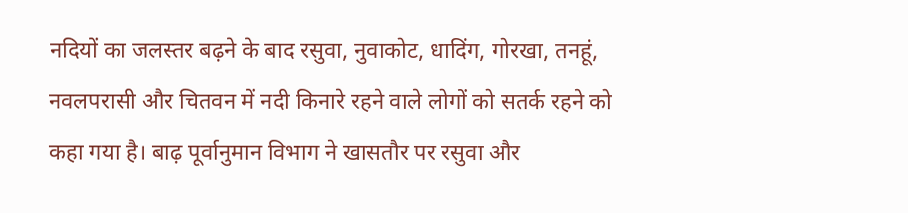नदियों का जलस्तर बढ़ने के बाद रसुवा, नुवाकोट, धादिंग, गोरखा, तनहूं, नवलपरासी और चितवन में नदी किनारे रहने वाले लोगों को सतर्क रहने को कहा गया है। बाढ़ पूर्वानुमान विभाग ने खासतौर पर रसुवा और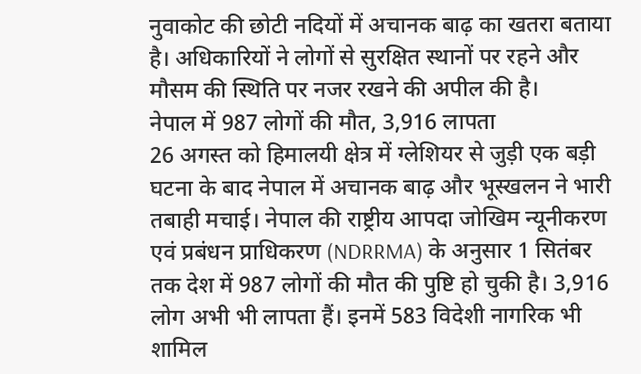नुवाकोट की छोटी नदियों में अचानक बाढ़ का खतरा बताया है। अधिकारियों ने लोगों से सुरक्षित स्थानों पर रहने और मौसम की स्थिति पर नजर रखने की अपील की है।
नेपाल में 987 लोगों की मौत, 3,916 लापता
26 अगस्त को हिमालयी क्षेत्र में ग्लेशियर से जुड़ी एक बड़ी घटना के बाद नेपाल में अचानक बाढ़ और भूस्खलन ने भारी तबाही मचाई। नेपाल की राष्ट्रीय आपदा जोखिम न्यूनीकरण एवं प्रबंधन प्राधिकरण (NDRRMA) के अनुसार 1 सितंबर तक देश में 987 लोगों की मौत की पुष्टि हो चुकी है। 3,916 लोग अभी भी लापता हैं। इनमें 583 विदेशी नागरिक भी शामिल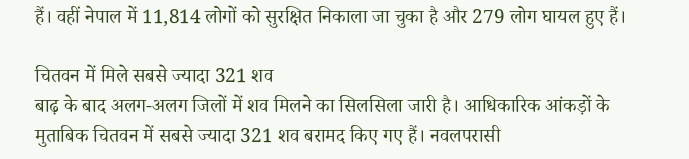हैं। वहीं नेपाल में 11,814 लोगों को सुरक्षित निकाला जा चुका है और 279 लोग घायल हुए हैं।

चितवन में मिले सबसे ज्यादा 321 शव
बाढ़ के बाद अलग-अलग जिलों में शव मिलने का सिलसिला जारी है। आधिकारिक आंकड़ों के मुताबिक चितवन में सबसे ज्यादा 321 शव बरामद किए गए हैं। नवलपरासी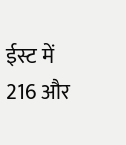ईस्ट में 216 और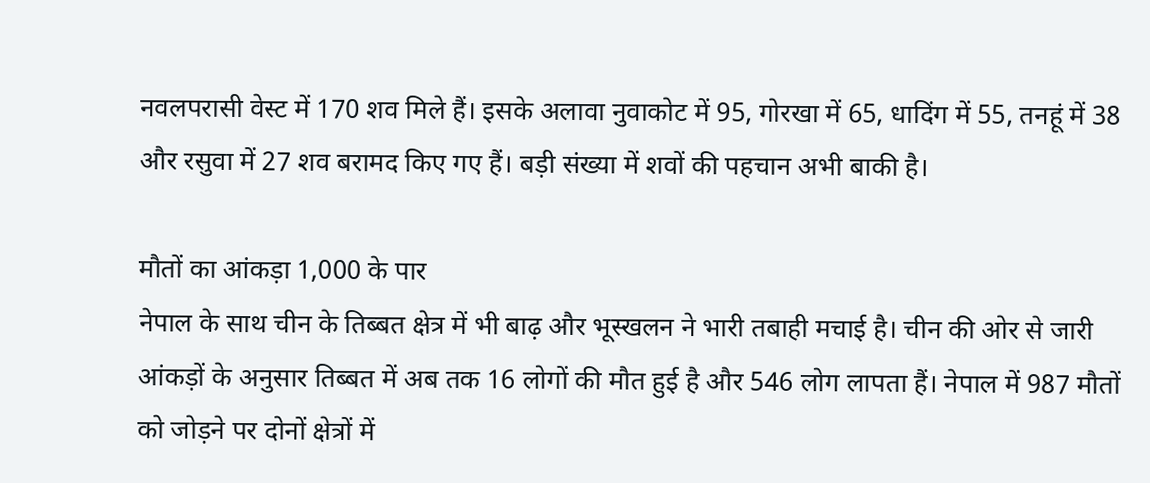नवलपरासी वेस्ट में 170 शव मिले हैं। इसके अलावा नुवाकोट में 95, गोरखा में 65, धादिंग में 55, तनहूं में 38 और रसुवा में 27 शव बरामद किए गए हैं। बड़ी संख्या में शवों की पहचान अभी बाकी है।

मौतों का आंकड़ा 1,000 के पार
नेपाल के साथ चीन के तिब्बत क्षेत्र में भी बाढ़ और भूस्खलन ने भारी तबाही मचाई है। चीन की ओर से जारी आंकड़ों के अनुसार तिब्बत में अब तक 16 लोगों की मौत हुई है और 546 लोग लापता हैं। नेपाल में 987 मौतों को जोड़ने पर दोनों क्षेत्रों में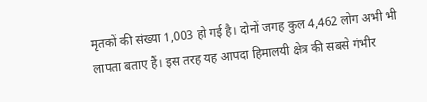मृतकों की संख्या 1,003 हो गई है। दोनों जगह कुल 4,462 लोग अभी भी लापता बताए हैं। इस तरह यह आपदा हिमालयी क्षेत्र की सबसे गंभीर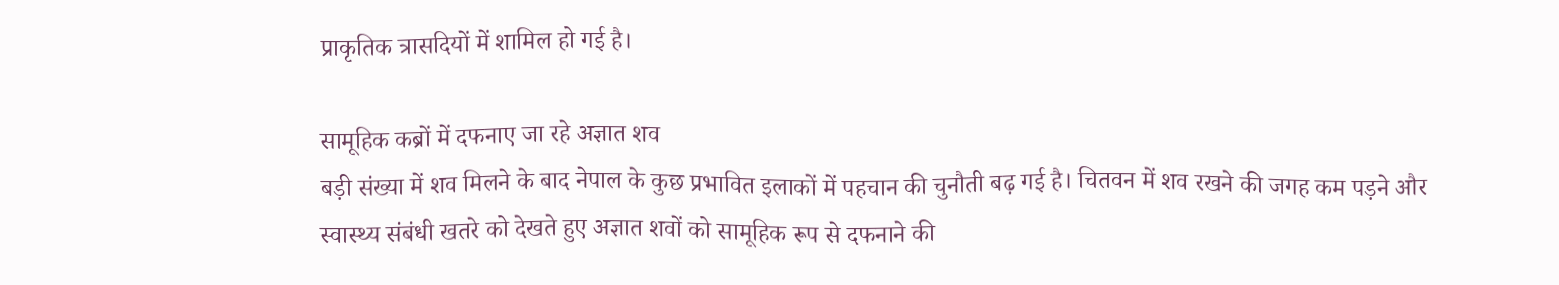प्राकृतिक त्रासदियों में शामिल हो गई है।

सामूहिक कब्रों में दफनाए जा रहे अज्ञात शव
बड़ी संख्या में शव मिलने के बाद नेपाल के कुछ प्रभावित इलाकों में पहचान की चुनौती बढ़ गई है। चितवन में शव रखने की जगह कम पड़ने और स्वास्थ्य संबंधी खतरे को देखते हुए अज्ञात शवों को सामूहिक रूप से दफनाने की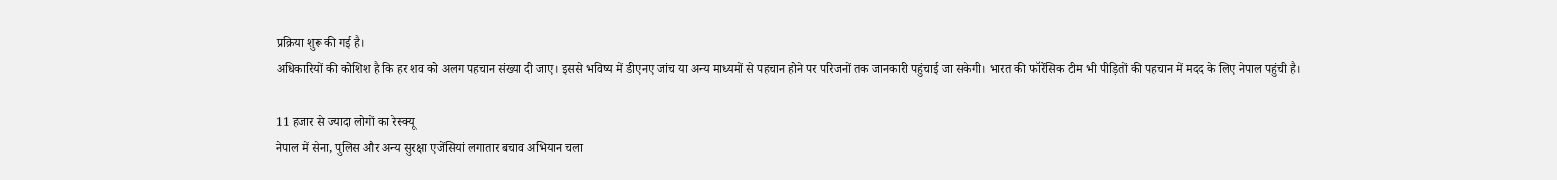प्रक्रिया शुरू की गई है।
अधिकारियों की कोशिश है कि हर शव को अलग पहचान संख्या दी जाए। इससे भविष्य में डीएनए जांच या अन्य माध्यमों से पहचान होने पर परिजनों तक जानकारी पहुंचाई जा सकेगी। भारत की फॉरेंसिक टीम भी पीड़ितों की पहचान में मदद के लिए नेपाल पहुंची है।

11 हजार से ज्यादा लोगों का रेस्क्यू
नेपाल में सेना, पुलिस और अन्य सुरक्षा एजेंसियां लगातार बचाव अभियान चला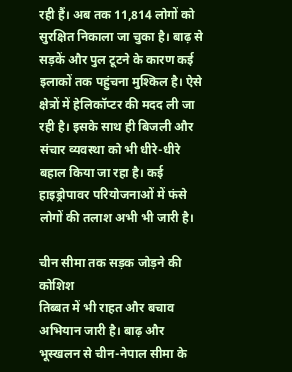रही हैं। अब तक 11,814 लोगों को सुरक्षित निकाला जा चुका है। बाढ़ से सड़कें और पुल टूटने के कारण कई इलाकों तक पहुंचना मुश्किल है। ऐसे क्षेत्रों में हेलिकॉप्टर की मदद ली जा रही है। इसके साथ ही बिजली और संचार व्यवस्था को भी धीरे-धीरे बहाल किया जा रहा है। कई हाइड्रोपावर परियोजनाओं में फंसे लोगों की तलाश अभी भी जारी है।

चीन सीमा तक सड़क जोड़ने की कोशिश
तिब्बत में भी राहत और बचाव अभियान जारी है। बाढ़ और भूस्खलन से चीन-नेपाल सीमा के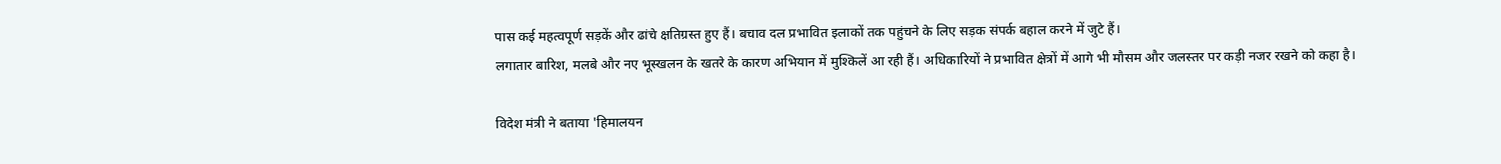पास कई महत्वपूर्ण सड़कें और ढांचे क्षतिग्रस्त हुए हैं। बचाव दल प्रभावित इलाकों तक पहुंचने के लिए सड़क संपर्क बहाल करने में जुटे हैं।
लगातार बारिश, मलबे और नए भूस्खलन के खतरे के कारण अभियान में मुश्किलें आ रही हैं। अधिकारियों ने प्रभावित क्षेत्रों में आगे भी मौसम और जलस्तर पर कड़ी नजर रखने को कहा है।

विदेश मंत्री ने बताया 'हिमालयन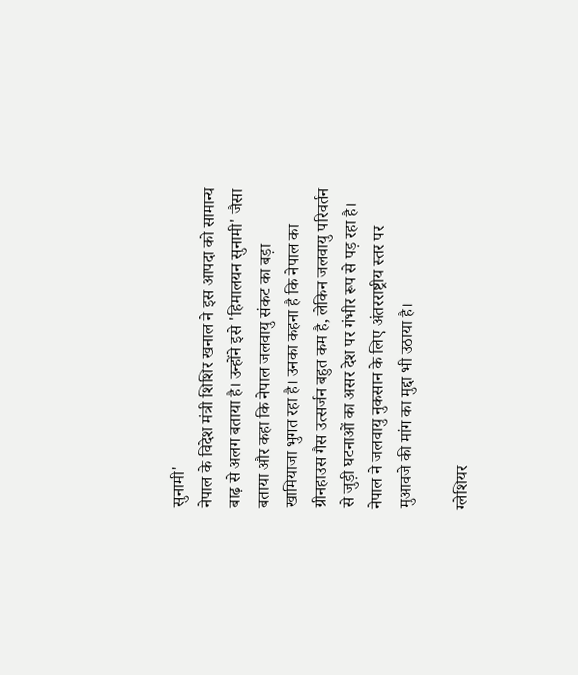सुनामी'
नेपाल के विदेश मंत्री शिशिर खनाल ने इस आपदा को सामान्य बाढ़ से अलग बताया है। उन्होंने इसे 'हिमालयन सुनामी' जैसा बताया और कहा कि नेपाल जलवायु संकट का बड़ा खामियाजा भुगत रहा है। उनका कहना है कि नेपाल का ग्रीनहाउस गैस उत्सर्जन बहुत कम है, लेकिन जलवायु परिवर्तन से जुड़ी घटनाओं का असर देश पर गंभीर रूप से पड़ रहा है। नेपाल ने जलवायु नुकसान के लिए अंतरराष्ट्रीय स्तर पर मुआवजे की मांग का मुद्दा भी उठाया है।

ग्लेशियर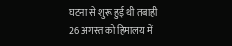घटना से शुरू हुई थी तबाही
26 अगस्त को हिमालय में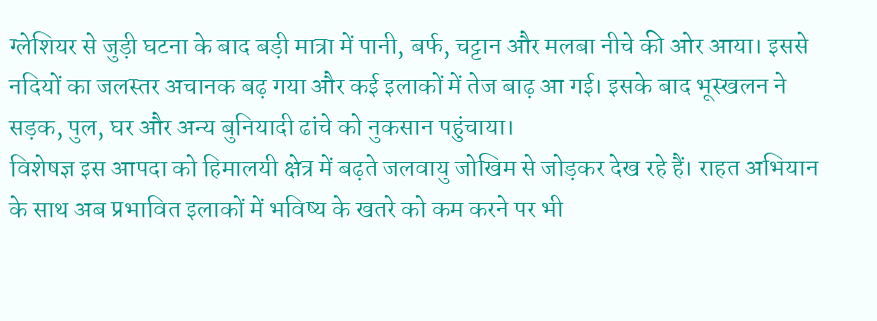ग्लेशियर से जुड़ी घटना के बाद बड़ी मात्रा में पानी, बर्फ, चट्टान और मलबा नीचे की ओर आया। इससे नदियों का जलस्तर अचानक बढ़ गया और कई इलाकों में तेज बाढ़ आ गई। इसके बाद भूस्खलन ने सड़क, पुल, घर और अन्य बुनियादी ढांचे को नुकसान पहुंचाया।
विशेषज्ञ इस आपदा को हिमालयी क्षेत्र में बढ़ते जलवायु जोखिम से जोड़कर देख रहे हैं। राहत अभियान के साथ अब प्रभावित इलाकों में भविष्य के खतरे को कम करने पर भी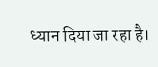ध्यान दिया जा रहा है।